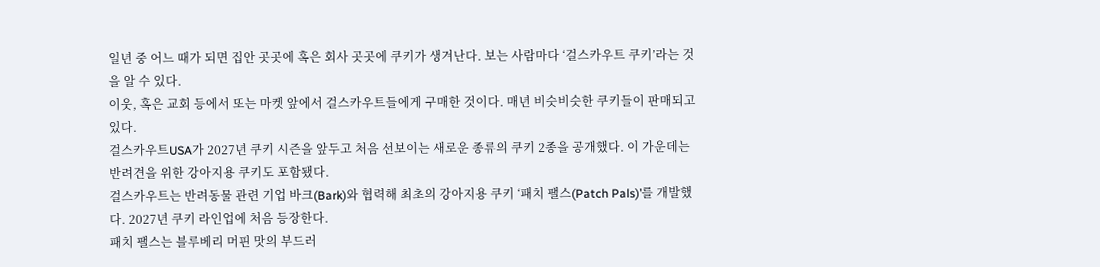일년 중 어느 때가 되면 집안 곳곳에 혹은 회사 곳곳에 쿠키가 생겨난다. 보는 사람마다 ‘걸스카우트 쿠키’라는 것을 알 수 있다.
이웃, 혹은 교회 등에서 또는 마켓 앞에서 걸스카우트들에게 구매한 것이다. 매년 비슷비슷한 쿠키들이 판매되고 있다.
걸스카우트USA가 2027년 쿠키 시즌을 앞두고 처음 선보이는 새로운 종류의 쿠키 2종을 공개했다. 이 가운데는 반려견을 위한 강아지용 쿠키도 포함됐다.
걸스카우트는 반려동물 관련 기업 바크(Bark)와 협력해 최초의 강아지용 쿠키 ‘패치 팰스(Patch Pals)’를 개발했다. 2027년 쿠키 라인업에 처음 등장한다.
패치 팰스는 블루베리 머핀 맛의 부드러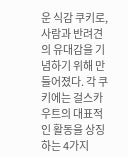운 식감 쿠키로, 사람과 반려견의 유대감을 기념하기 위해 만들어졌다. 각 쿠키에는 걸스카우트의 대표적인 활동을 상징하는 4가지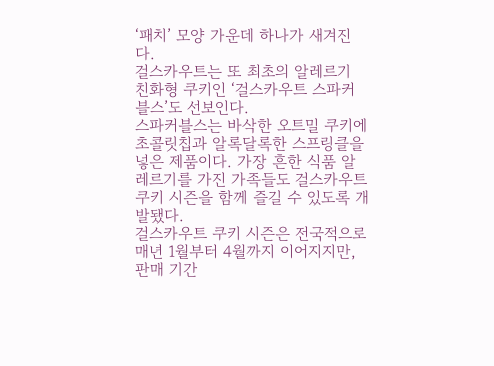‘패치’ 모양 가운데 하나가 새겨진다.
걸스카우트는 또 최초의 알레르기 친화형 쿠키인 ‘걸스카우트 스파커블스’도 선보인다.
스파커블스는 바삭한 오트밀 쿠키에 초콜릿칩과 알록달록한 스프링클을 넣은 제품이다. 가장 흔한 식품 알레르기를 가진 가족들도 걸스카우트 쿠키 시즌을 함께 즐길 수 있도록 개발됐다.
걸스카우트 쿠키 시즌은 전국적으로 매년 1월부터 4월까지 이어지지만, 판매 기간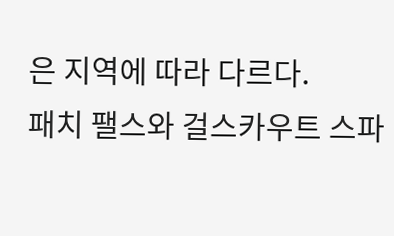은 지역에 따라 다르다.
패치 팰스와 걸스카우트 스파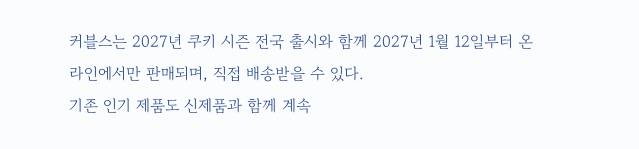커블스는 2027년 쿠키 시즌 전국 출시와 함께 2027년 1월 12일부터 온라인에서만 판매되며, 직접 배송받을 수 있다.
기존 인기 제품도 신제품과 함께 계속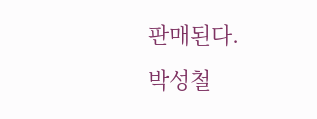판매된다.
박성철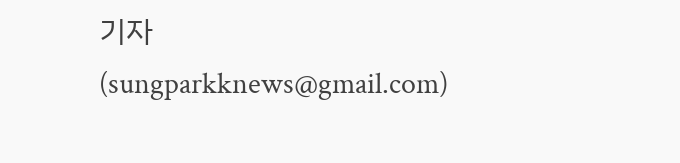기자(sungparkknews@gmail.com)